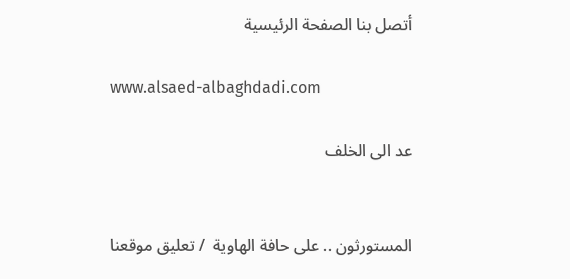أتصل بنا الصفحة الرئيسية

www.alsaed-albaghdadi.com

عد الى الخلف


المستورثون .. على حافة الهاوية  / تعليق موقعنا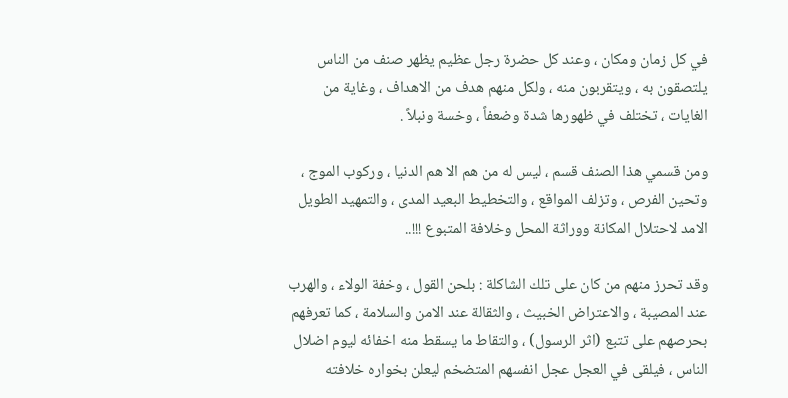في كل زمان ومكان ، وعند كل حضرة رجل عظيم يظهر صنف من الناس يلتصقون به ، ويتقربون منه ، ولكل منهم هدف من الاهداف ، وغاية من الغايات ، تختلف في ظهورها شدة وضعفاً ، وخسة ونبلاً .

ومن قسمي هذا الصنف قسم ، ليس له من هم الا هم الدنيا ، وركوب الموج ، وتحين الفرص ، وتزلف المواقع ، والتخطيط البعيد المدى ، والتمهيد الطويل الامد لاحتلال المكانة ووراثة المحل وخلافة المتبوع !!!..

وقد تحرز منهم من كان على تلك الشاكلة : بلحن القول ، وخفة الولاء ، والهرب عند المصيبة ، والاعتراض الخبيث ، والثقالة عند الامن والسلامة ، كما تعرفهم بحرصهم على تتبع (اثر الرسول) ، والتقاط ما يسقط منه اخفائه ليوم اضلال الناس ، فيلقى في العجل عجل انفسهم المتضخم ليعلن بخواره خلافته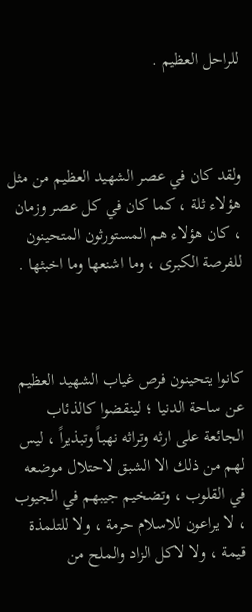للراحل العظيم .



ولقد كان في عصر الشهيد العظيم من مثل هؤلاء ثلة ، كما كان في كل عصر وزمان ، كان هؤلاء هم المستورثون المتحينون للفرصة الكبرى ، وما اشنعها وما اخبثها .



كانوا يتحينون فرص غياب الشهيد العظيم عن ساحة الدنيا ؛ لينقضوا كالذئاب الجائعة على ارثه وتراثه نهباً وتبذيراً ، ليس لهم من ذلك الا الشبق لاحتلال موضعه في القلوب ، وتضخيم جيبهم في الجيوب ، لا يراعون للاسلام حرمة ، ولا للتلمذة قيمة ، ولا لاكل الزاد والملح من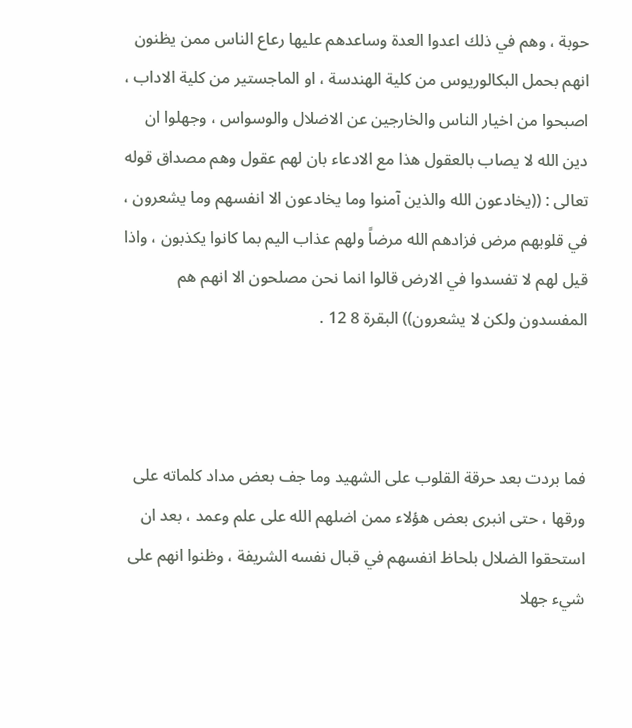حوبة ، وهم في ذلك اعدوا العدة وساعدهم عليها رعاع الناس ممن يظنون انهم بحمل البكالوريوس من كلية الهندسة ، او الماجستير من كلية الاداب ، اصبحوا من اخيار الناس والخارجين عن الاضلال والوسواس ، وجهلوا ان دين الله لا يصاب بالعقول هذا مع الادعاء بان لهم عقول وهم مصداق قوله تعالى : ((يخادعون الله والذين آمنوا وما يخادعون الا انفسهم وما يشعرون ، في قلوبهم مرض فزادهم الله مرضاً ولهم عذاب اليم بما كانوا يكذبون ، واذا قيل لهم لا تفسدوا في الارض قالوا انما نحن مصلحون الا انهم هم المفسدون ولكن لا يشعرون)) البقرة 8 12 .



فما بردت بعد حرقة القلوب على الشهيد وما جف بعض مداد كلماته على ورقها ، حتى انبرى بعض هؤلاء ممن اضلهم الله على علم وعمد ، بعد ان استحقوا الضلال بلحاظ انفسهم في قبال نفسه الشريفة ، وظنوا انهم على شيء جهلا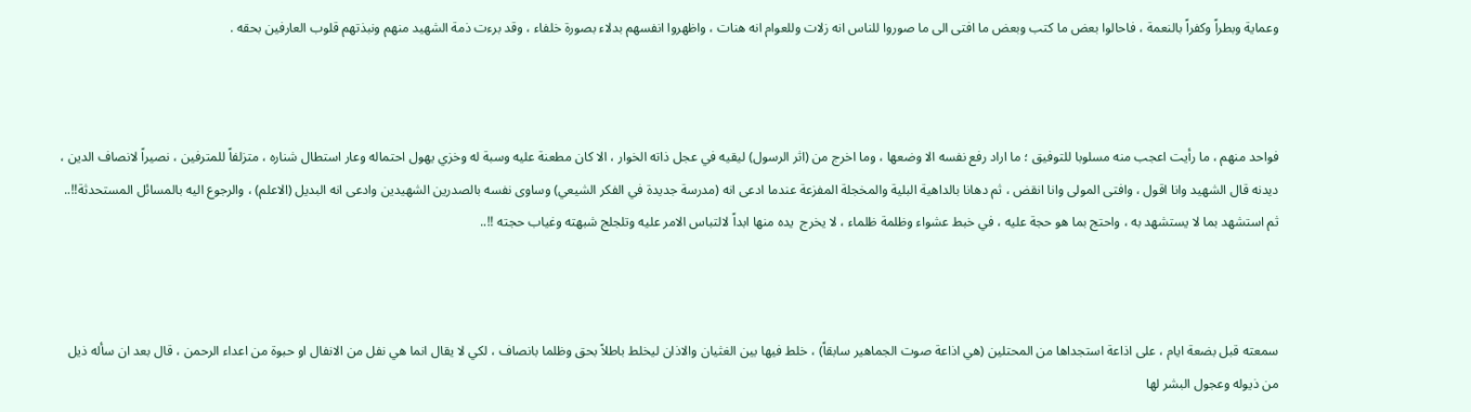وعماية وبطراً وكفراً بالنعمة ، فاحالوا بعض ما كتب وبعض ما افتى الى ما صوروا للناس انه زلات وللعوام انه هنات ، واظهروا انفسهم بدلاء بصورة خلفاء ، وقد برءت ذمة الشهيد منهم ونبذتهم قلوب العارفين بحقه .



فواحد منهم ، ما رأيت اعجب منه مسلوبا للتوفيق ؛ ما اراد رفع نفسه الا وضعها ، وما اخرج من (اثر الرسول) ليقيه في عجل ذاته الخوار ، الا كان مطعنة عليه وسبة له وخزي يهول احتماله وعار استطال شناره ، متزلفاً للمترفين ، نصيراً لانصاف الدين ، ديدنه قال الشهيد وانا اقول ، وافتى المولى وانا انقض ، ثم دهانا بالداهية البلية والمخجلة المفزعة عندما ادعى انه (مدرسة جديدة في الفكر الشيعي) وساوى نفسه بالصدرين الشهيدين وادعى انه البديل (الاعلم) ، والرجوع اليه بالمسائل المستحدثة!!.. ثم استشهد بما لا يستشهد به ، واحتج بما هو حجة عليه ، في خبط عشواء وظلمة ظلماء ، لا يخرج  يده منها ابداً لالتباس الامر عليه وتلجلج شبهته وغياب حجته !!..



سمعته قبل بضعة ايام ، على اذاعة استجداها من المحتلين (هي اذاعة صوت الجماهير سابقاً) ، خلط فيها بين الغثيان والاذان ليخلط باطلاً بحق وظلما بانصاف ، لكي لا يقال انما هي نفل من الانفال او حبوة من اعداء الرحمن ، قال بعد ان سأله ذيل من ذيوله وعجول البشر لها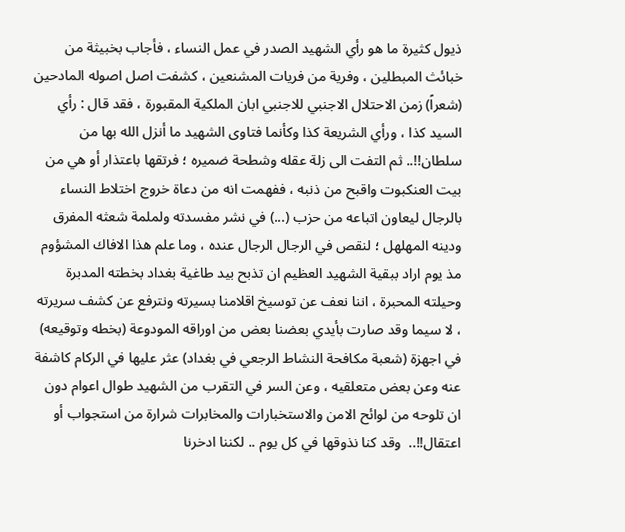ذيول كثيرة ما هو رأي الشهيد الصدر في عمل النساء ، فأجاب بخبيثة من خبائث المبطلين ، وفرية من فريات المشنعين ، كشفت اصل اصوله المادحين (شعراً) زمن الاحتلال الاجنبي للاجنبي ابان الملكية المقبورة ، فقد قال : رأي السيد كذا ، ورأي الشريعة كذا وكأنما فتاوى الشهيد ما أنزل الله بها من سلطان!!.. ثم التفت الى زلة عقله وشطحة ضميره ؛ فرتقها باعتذار أو هي من بيت العنكبوت واقبح من ذنبه ، ففهمت انه من دعاة خروج اختلاط النساء بالرجال ليعاون اتباعه من حزب (...) في نشر مفسدته ولملمة شعثه المفرق ودينه المهلهل ؛ لنقص في الرجال الرجال عنده ، وما علم هذا الافاك المشؤوم مذ يوم اراد ببقية الشهيد العظيم ان تذبح بيد طاغية بغداد بخطته المدبرة وحيلته المحبرة ، اننا نعف عن توسيخ اقلامنا بسيرته ونترفع عن كشف سريرته ، لا سيما وقد صارت بأيدي بعضنا بعض من اوراقه المودوعة (بخطه وتوقيعه) في اجهزة (شعبة مكافحة النشاط الرجعي في بغداد) عثر عليها في الركام كاشفة عنه وعن بعض متعلقيه ، وعن السر في التقرب من الشهيد طوال اعوام دون ان تلوحه من لوائح الامن والاستخبارات والمخابرات شرارة من استجواب أو اعتقال!!..  وقد كنا نذوقها في كل يوم .. لكننا ادخرنا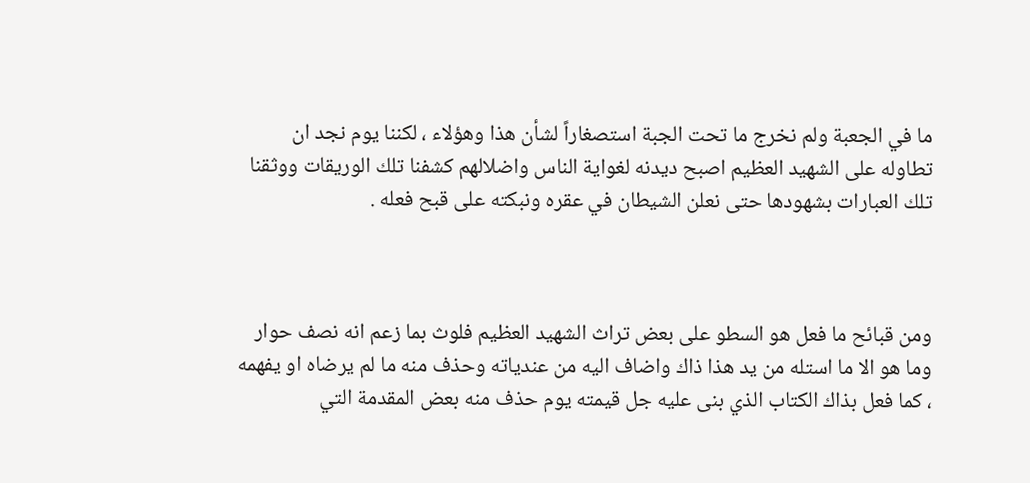ما في الجعبة ولم نخرج ما تحت الجبة استصغاراً لشأن هذا وهؤلاء ، لكننا يوم نجد ان تطاوله على الشهيد العظيم اصبح ديدنه لغواية الناس واضلالهم كشفنا تلك الوريقات ووثقنا تلك العبارات بشهودها حتى نعلن الشيطان في عقره ونبكته على قبح فعله .



ومن قبائح ما فعل هو السطو على بعض تراث الشهيد العظيم فلوث بما زعم انه نصف حوار وما هو الا ما استله من يد هذا ذاك واضاف اليه من عندياته وحذف منه ما لم يرضاه او يفهمه ، كما فعل بذاك الكتاب الذي بنى عليه جل قيمته يوم حذف منه بعض المقدمة التي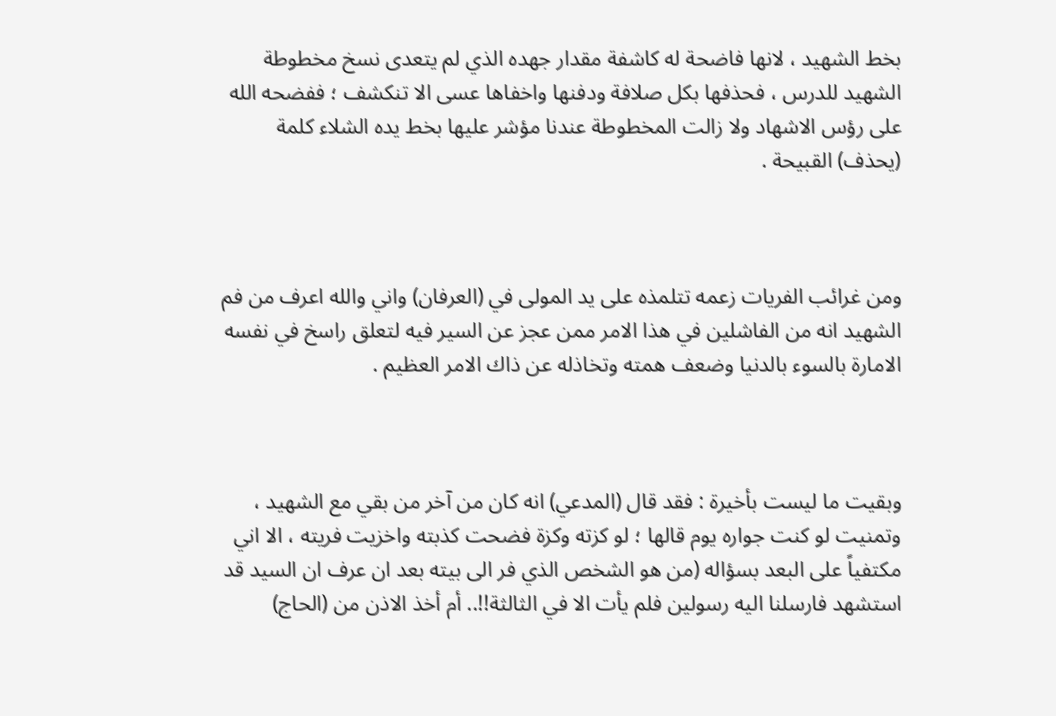بخط الشهيد ، لانها فاضحة له كاشفة مقدار جهده الذي لم يتعدى نسخ مخطوطة الشهيد للدرس ، فحذفها بكل صلافة ودفنها واخفاها عسى الا تنكشف ؛ ففضحه الله على رؤس الاشهاد ولا زالت المخطوطة عندنا مؤشر عليها بخط يده الشلاء كلمة (يحذف) القبيحة .



ومن غرائب الفريات زعمه تتلمذه على يد المولى في (العرفان) واني والله اعرف من فم الشهيد انه من الفاشلين في هذا الامر ممن عجز عن السير فيه لتعلق راسخ في نفسه الامارة بالسوء بالدنيا وضعف همته وتخاذله عن ذاك الامر العظيم .



وبقيت ما ليست بأخيرة : فقد قال (المدعي) انه كان من آخر من بقي مع الشهيد ، وتمنيت لو كنت جواره يوم قالها ؛ لو كزته وكزة فضحت كذبته واخزيت فريته ، الا اني مكتفياً على البعد بسؤاله (من هو الشخص الذي فر الى بيته بعد ان عرف ان السيد قد استشهد فارسلنا اليه رسولين فلم يأت الا في الثالثة!!.. أم أخذ الاذن من (الحاج)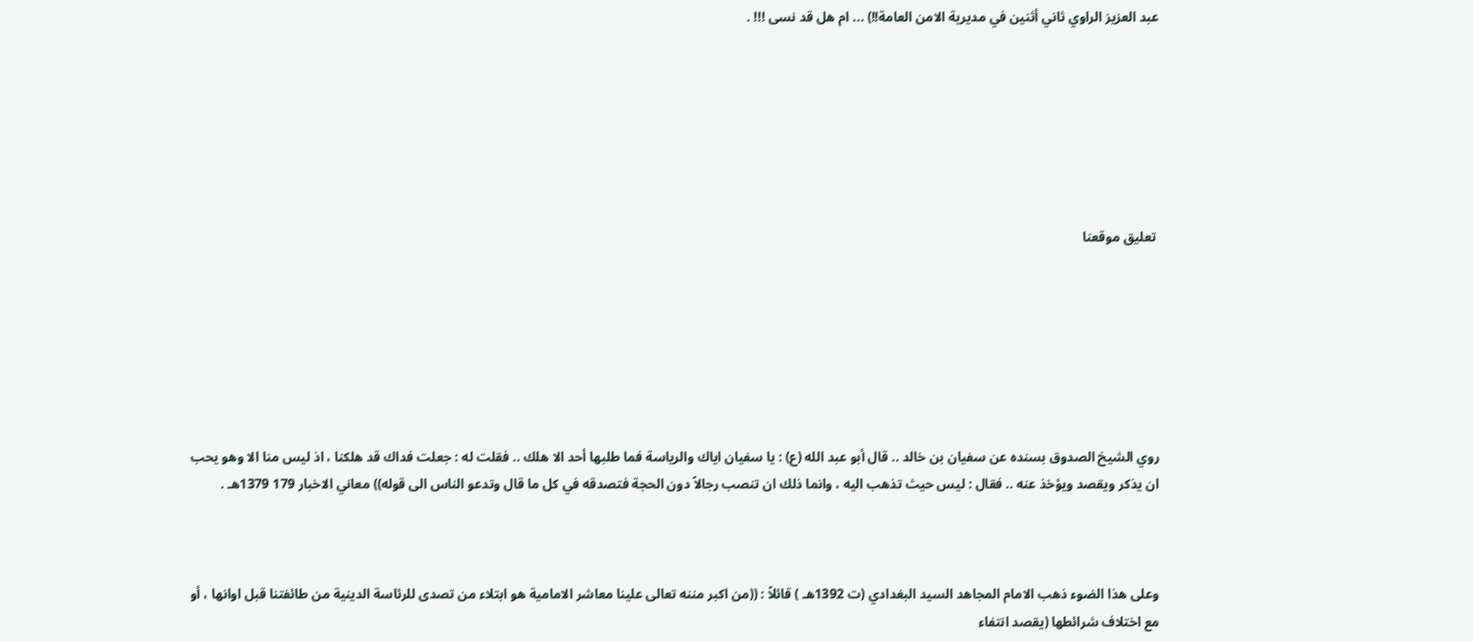عبد العزيز الراوي ثاني أثنين في مديرية الامن العامة!!) ... ام هل قد نسى !!! .







 تعليق موقعنا







روي الشيخ الصدوق بسنده عن سفيان بن خالد .. قال أبو عبد الله (ع) : يا سفيان اياك والرياسة فما طلبها أحد الا هلك .. فقلت له : جعلت فداك قد هلكنا ، اذ ليس منا الا وهو يحب ان يذكر ويقصد ويؤخذ عنه .. فقال : ليس حيث تذهب اليه ، وانما ذلك ان تنصب رجالاً دون الحجة فتصدقه في كل ما قال وتدعو الناس الى قوله)) معاني الاخبار 179 1379هـ .



وعلى هذا الضوء ذهب الامام المجاهد السيد البغدادي (ت 1392هـ ) قائلاً : ((من اكبر مننه تعالى علينا معاشر الامامية هو ابتلاء من تصدى للرئاسة الدينية من طائفتنا قبل اوانها ، أو مع اختلاف شرائطها (يقصد انتفاء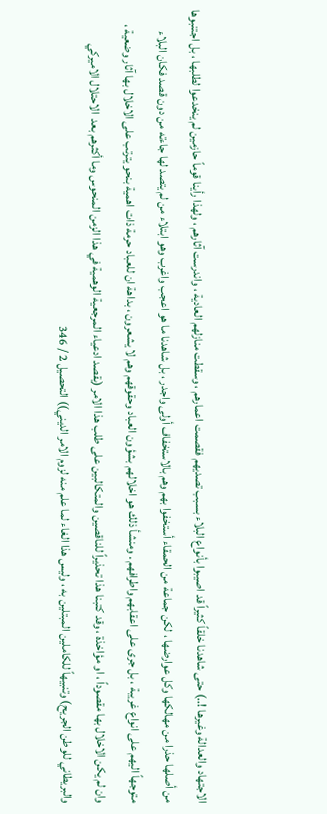الاجتهاد والعدالة وغيرها !..) حتى شاهدنا خلقاً كثيراً قد اصيبوا بأنواع البلاء بسبب تصديهم فقصمت اعمارهم ، وسقطت منازلهم العادية ، واندرست آثارهم ، ولهذا رأينا قوماً حازمين لم ينخدعوا لطلبها ، بل اجتنبوها من أصلها حذرا من مهالكها وكل عوارضها ، لكن جماعة من الحمقاء أستخفوا بهم وهم بالاستخفاف أولى واجدر ، بل شاهدنا ما هو اعجب واغرب وهو ابتلاء من لم يتصد لها جاءته من دون قصد فكان البلاء متوجهاً اليهم على انواع غريبة ، بل جرى على اعقابهم واطرافهم . ومنشأ ذلك هو اخلالهم بشؤون العباد وحقوقهم وهم لا يشعرون ، بداهة ان للعباد حرمة ذات اهمية بنحو يترتب على الاخلال بها آثار وضعية ، وان لم يكن الاخلال بها مقصوداً ، او مؤاخذة ، وقد كتبنا هذا تحذيراً للناقصين والمتكالبين على طلب هذا الامر (يقصد ادعياء المرجعية الوهمية في هذا الزمن المنحوس وما أكثرهم بعد  الاحتلال الاميركي والبريطاني للوطن الجريح) وتنبيهاً للكاملين المبتلين به ، وليس هذا الغاء لما علم منه لزوم الامر الديني)) التحصيل 2 / 346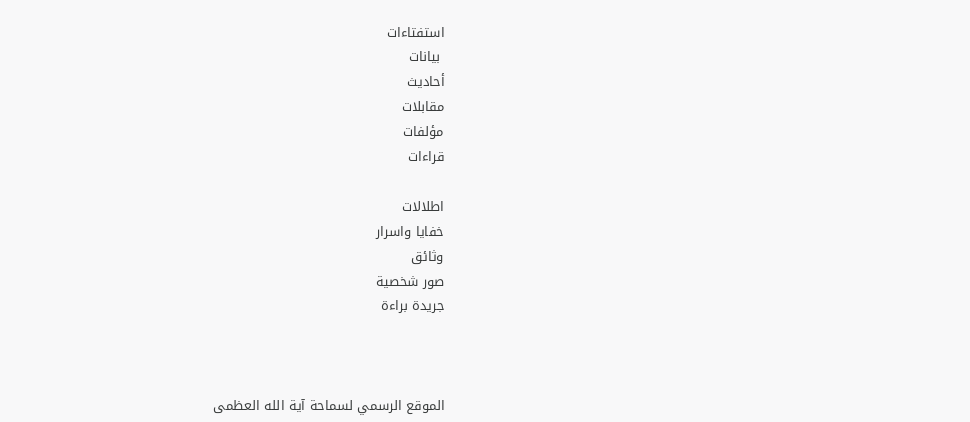استفتاءات
 بيانات
أحاديث
مقابلات
مؤلفات
قراءات

اطلالات
خفايا واسرار
وثائق
صور شخصية
جريدة براءة



الموقع الرسمي لسماحة آية الله العظمى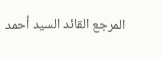المرجع القائد السيد أحمد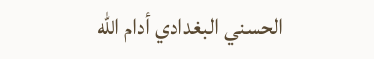الحسني البغدادي أدام الله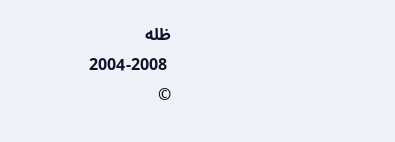ظله
 2004-2008
©